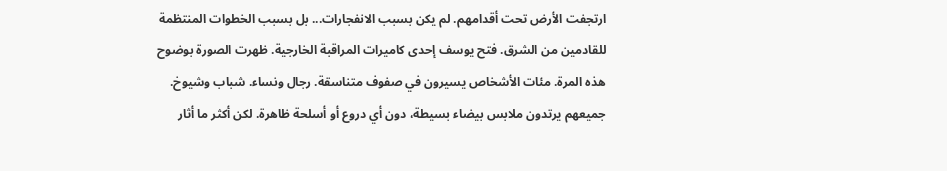ارتجفت الأرض تحت أقدامهم. لم يكن بسبب الانفجارات... بل بسبب الخطوات المنتظمة للقادمين من الشرق. فتح يوسف إحدى كاميرات المراقبة الخارجية. ظهرت الصورة بوضوح هذه المرة. مئات الأشخاص يسيرون في صفوف متناسقة. رجال ونساء. شباب وشيوخ. جميعهم يرتدون ملابس بيضاء بسيطة، دون أي دروع أو أسلحة ظاهرة. لكن أكثر ما أثار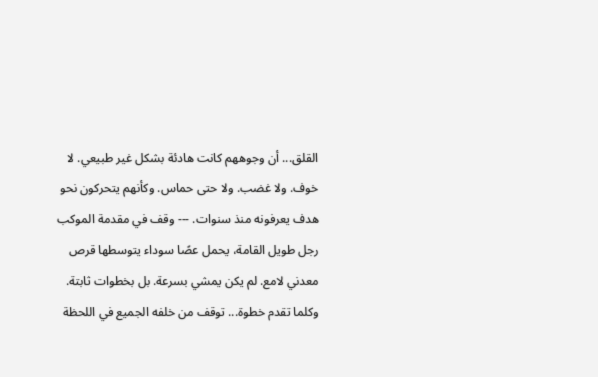القلق... أن وجوههم كانت هادئة بشكل غير طبيعي. لا خوف. ولا غضب. ولا حتى حماس. وكأنهم يتحركون نحو هدف يعرفونه منذ سنوات. --- وقف في مقدمة الموكب رجل طويل القامة، يحمل عصًا سوداء يتوسطها قرص معدني لامع. لم يكن يمشي بسرعة. بل بخطوات ثابتة. وكلما تقدم خطوة... توقف من خلفه الجميع في اللحظة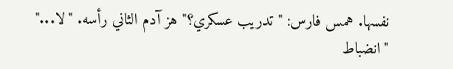نفسها. همس فارس: "تدريب عسكري؟" هز آدم الثاني رأسه. "لا..." "انضباط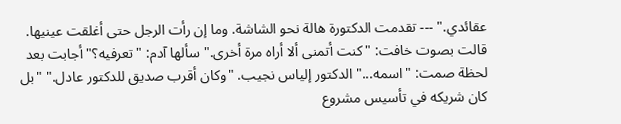عقائدي." --- تقدمت الدكتورة هالة نحو الشاشة. وما إن رأت الرجل حتى أغلقت عينيها. قالت بصوت خافت: "كنت أتمنى ألا أراه مرة أخرى." سألها آدم: "تعرفيه؟" أجابت بعد لحظة صمت: "اسمه..." الدكتور إلياس نجيب. "وكان أقرب صديق للدكتور عادل." "بل كان شريكه في تأسيس مشروع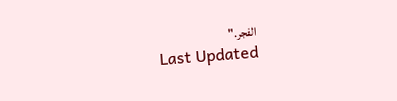الفجر."
Last Updated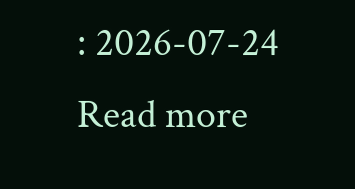: 2026-07-24 Read more